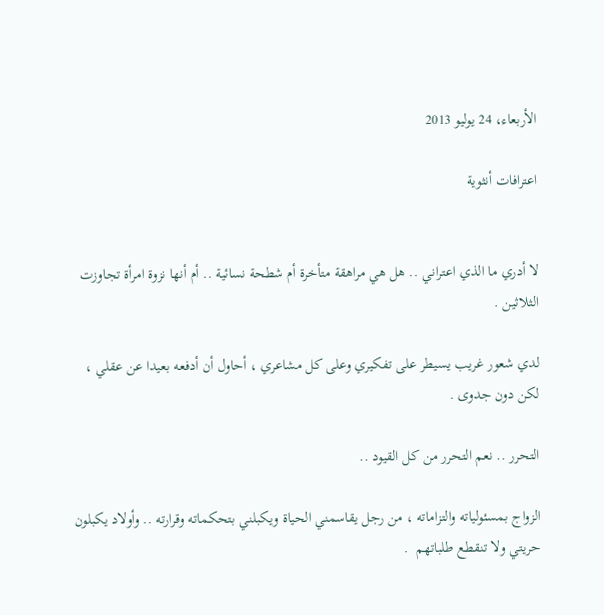الأربعاء، 24 يوليو 2013

اعترافات أنثوية


لا أدري ما الذي اعتراني .. هل هي مراهقة متأخرة أم شطحة نسائية .. أم أنها نزوة امرأة تجاوزت الثلاثين .

لدي شعور غريب يسيطر على تفكيري وعلى كل مشاعري ، أحاول أن أدفعه بعيدا عن عقلي ، لكن دون جدوى .

التحرر .. نعم التحرر من كل القيود ..

الزواج بمسئولياته والتزاماته ، من رجل يقاسمني الحياة ويكبلني بتحكماته وقرارته .. وأولاد يكبلون حريتي ولا تنقطع طلباتهم  .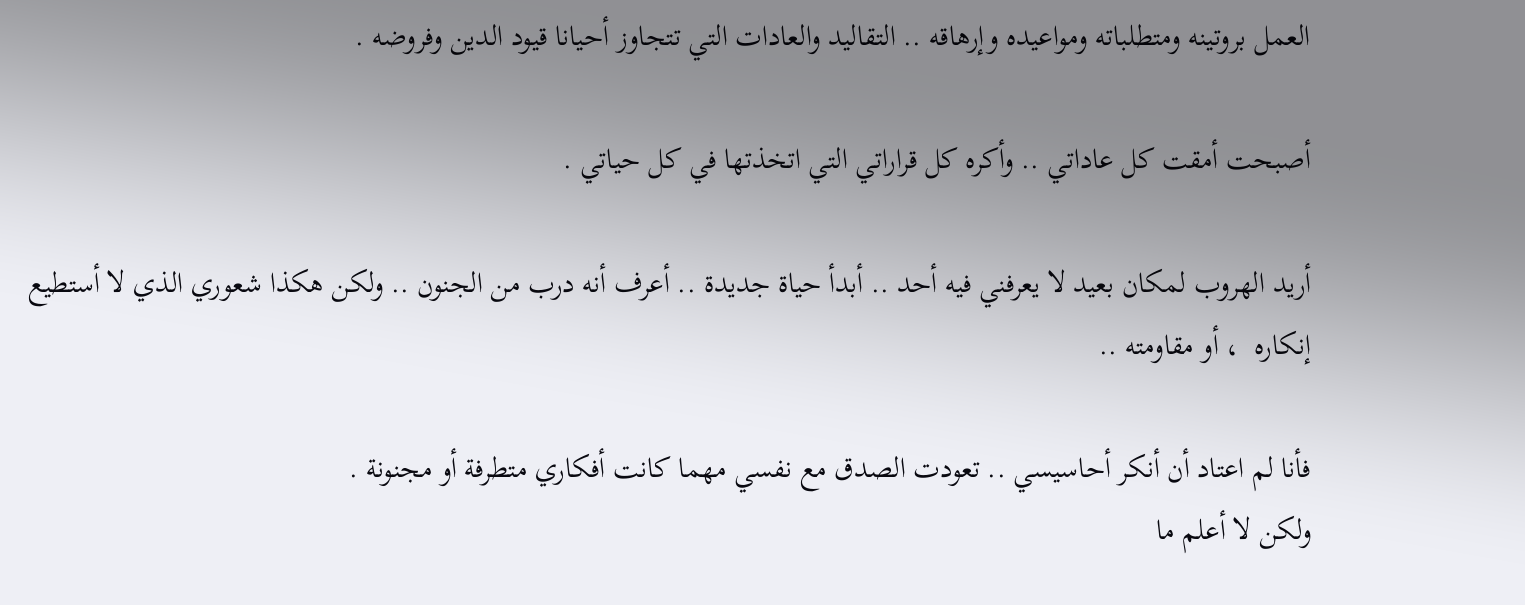العمل بروتينه ومتطلباته ومواعيده وإرهاقه .. التقاليد والعادات التي تتجاوز أحيانا قيود الدين وفروضه .

أصبحت أمقت كل عاداتي .. وأكره كل قراراتي التي اتخذتها في كل حياتي .

أريد الهروب لمكان بعيد لا يعرفني فيه أحد .. أبدأ حياة جديدة .. أعرف أنه درب من الجنون .. ولكن هكذا شعوري الذي لا أستطيع إنكاره  ، أو مقاومته ..

فأنا لم اعتاد أن أنكر أحاسيسي .. تعودت الصدق مع نفسي مهما كانت أفكاري متطرفة أو مجنونة .
ولكن لا أعلم ما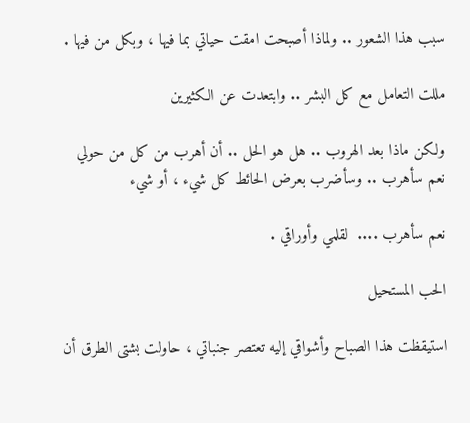سبب هذا الشعور .. ولماذا أصبحت امقت حياتي بما فيها ، وبكل من فيها .

مللت التعامل مع كل البشر .. وابتعدت عن الكثيرين

ولكن ماذا بعد الهروب .. هل هو الحل .. أن أهرب من كل من حولي
نعم سأهرب .. وسأضرب بعرض الحائط كل شيء ، أو شيء

نعم سأهرب ....  لقلمي وأوراقي .

الحب المستحيل

استيقظت هذا الصباح وأشواقي إليه تعتصر جنباتي ، حاولت بشتى الطرق أن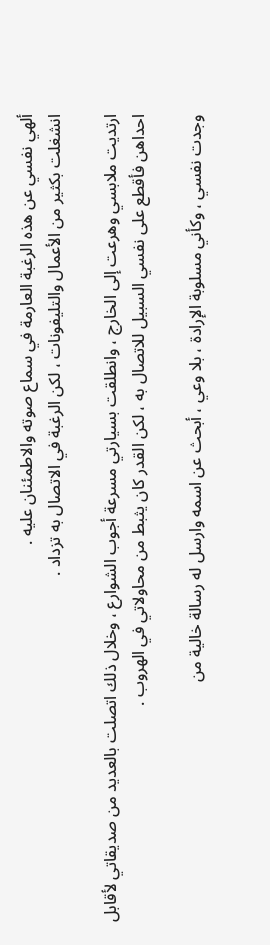ألهي نفسي عن هذه الرغبة العارمة في سماع صوته والاطمئنان عليه .
انشغلت بكثير من الأعمال والتليفونات ، لكن الرغبة في الاتصال به تزداد .

ارتديت ملابسي وهرعت إلى الخارج ، وانطلقت بسيارتي مسرعة أجوب الشوارع ، وخلال ذلك اتصلت بالعديد من صديقاتي لأقابل احداهن فأقطع على نفسي السبيل للاتصال به ، لكن القدر كان يثبط من محاولاتي في الهروب .

وجدت نفسي ، وكأني مسلوبة الإرادة ، بلا وعي ، أبحث عن اسمه وارسل له رسالة خالية من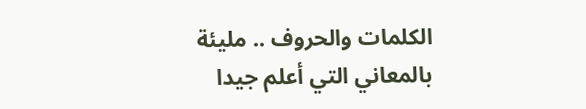الكلمات والحروف .. مليئة بالمعاني التي أعلم جيدا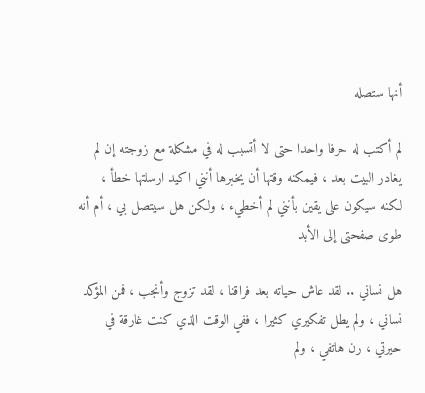أنها ستصله

لم أكتب له حرفا واحدا حتى لا أتسبب له في مشكلة مع زوجته إن لم يغادر البيت بعد ، فيمكنه وقتها أن يخبرها أنني اكيد ارسلتها خطأ ، لكنه سيكون على يقين بأنني لم أخطيء ، ولكن هل سيتصل بي ، أم أنه طوى صفحتى إلى الأبد

هل نساني .. لقد عاش حياته بعد فراقنا ، لقد تزوج وأنجب ، فمن المؤكد نساني ، ولم يطل تفكيري كثيرا ، ففي الوقت الذي كنت غارقة في حيرتي ، رن هاتفي ، ولم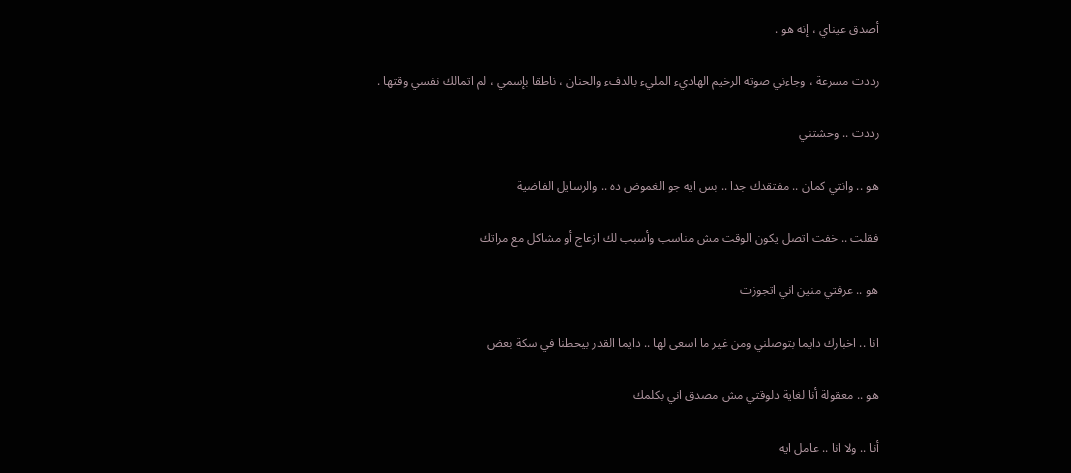أصدق عيناي ، إنه هو .

رددت مسرعة ، وجاءني صوته الرخيم الهاديء المليء بالدفء والحنان ، ناطقا بإسمي ، لم اتمالك نفسي وقتها .

رددت .. وحشتني

هو .. وانتي كمان .. مفتقدك جدا .. بس ايه جو الغموض ده .. والرسايل الفاضية

فقلت .. خفت اتصل يكون الوقت مش مناسب وأسبب لك ازعاج أو مشاكل مع مراتك

هو .. عرفتي منين اني اتجوزت

انا .. اخبارك دايما بتوصلني ومن غير ما اسعى لها .. دايما القدر بيحطنا في سكة بعض

هو .. معقولة أنا لغاية دلوقتي مش مصدق اني بكلمك

أنا .. ولا انا .. عامل ايه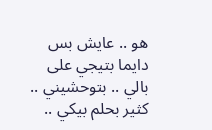هو .. عايش بس دايما بتيجي على بالي .. بتوحشيني .. كثير بحلم بيكي ..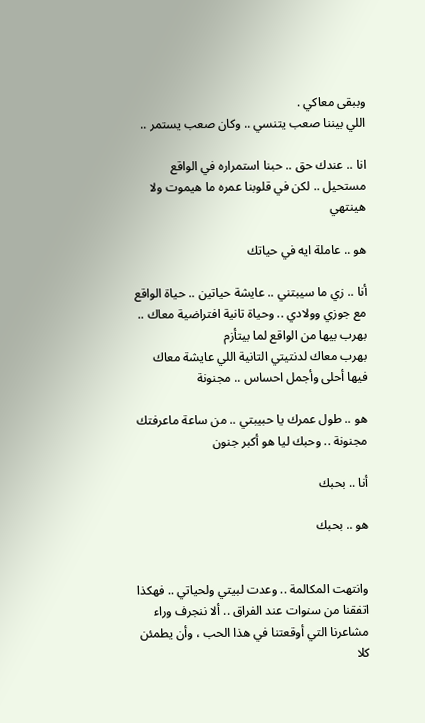وببقى معاكي .
اللي بيننا صعب يتنسي .. وكان صعب يستمر ..

انا .. عندك حق .. حبنا استمراره في الواقع مستحيل .. لكن في قلوبنا عمره ما هيموت ولا هينتهي

هو .. عاملة ايه في حياتك

أنا .. زي ما سيبتني .. عايشة حياتين .. حياة الواقع مع جوزي وولادي .. وحياة تانية افتراضية معاك .. بهرب بيها من الواقع لما بيتأزم
بهرب معاك لدنتيتي التانية اللي عايشة معاك فيها أحلى وأجمل احساس .. مجنونة

هو .. طول عمرك يا حبيبتي .. من ساعة ماعرفتك مجنونة .. وحبك ليا هو أكبر جنون

أنا .. بحبك

هو .. بحبك


وانتهت المكالمة .. وعدت لبيتي ولحياتي .. فهكذا اتفقنا من سنوات عند الفراق .. ألا ننجرف وراء مشاعرنا التي أوقعتنا في هذا الحب ، وأن يطمئن كلا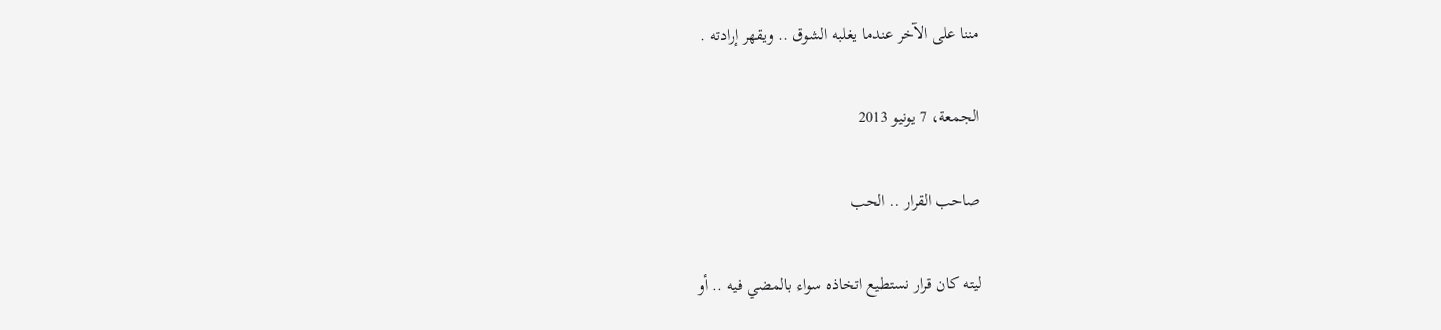مننا على الآخر عندما يغلبه الشوق .. ويقهر إرادته .

الجمعة، 7 يونيو 2013

صاحب القرار .. الحب

ليته كان قرار نستطيع اتخاذه سواء بالمضي فيه .. أو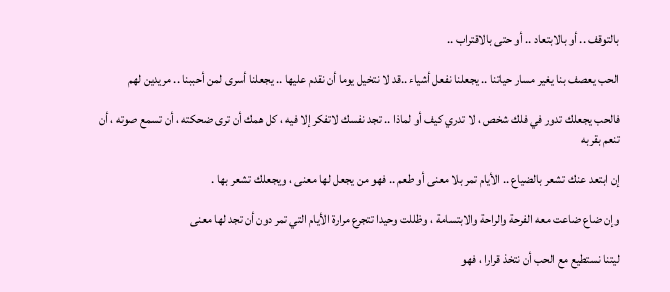بالتوقف .. أو بالابتعاد .. أو حتى بالاقتراب ..

الحب يعصف بنا يغير مسار حياتنا .. يجعلنا نفعل أشياء ..قد لا نتخيل يوما أن نقدم عليها .. يجعلنا أسرى لمن أحببنا .. مريدين لهم

فالحب يجعلك تدور في فلك شخص ، لا تدري كيف أو لماذا .. تجد نفسك لاتفكر إلا فيه ، كل همك أن ترى ضحكته ، أن تسمع صوته ، أن تنعم بقربه

إن ابتعد عنك تشعر بالضياع .. الأيام تمر بلا معنى أو طعم .. فهو من يجعل لها معنى ، ويجعلك تشعر بها .

وإن ضاع ضاعت معه الفرحة والراحة والابتسامة ، وظللت وحيدا تتجرع مرارة الأيام التي تمر دون أن تجد لها معنى

ليتنا نستطيع مع الحب أن نتخذ قرارا ، فهو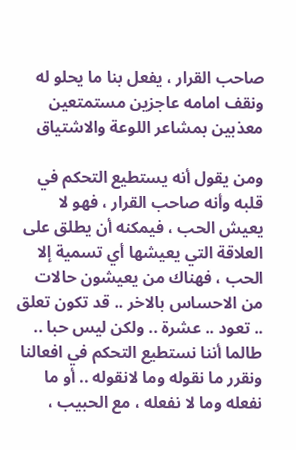صاحب القرار ، يفعل بنا ما يحلو له ونقف امامه عاجزين مستمتعين معذبين بمشاعر اللوعة والاشتياق

ومن يقول أنه يستطيع التحكم في قلبه وأنه صاحب القرار ، فهو لا يعيش الحب ، فيمكنه أن يطلق على العلاقة التي يعيشها أي تسمية إلا الحب ، فهناك من يعيشون حالات من الاحساس بالاخر .. قد تكون تعلق .. تعود .. عشرة .. ولكن ليس حبا .. طالما أننا نستطيع التحكم في افعالنا ونقرر ما نقوله وما لانقوله .. أو ما نفعله وما لا نفعله ، مع الحبيب ،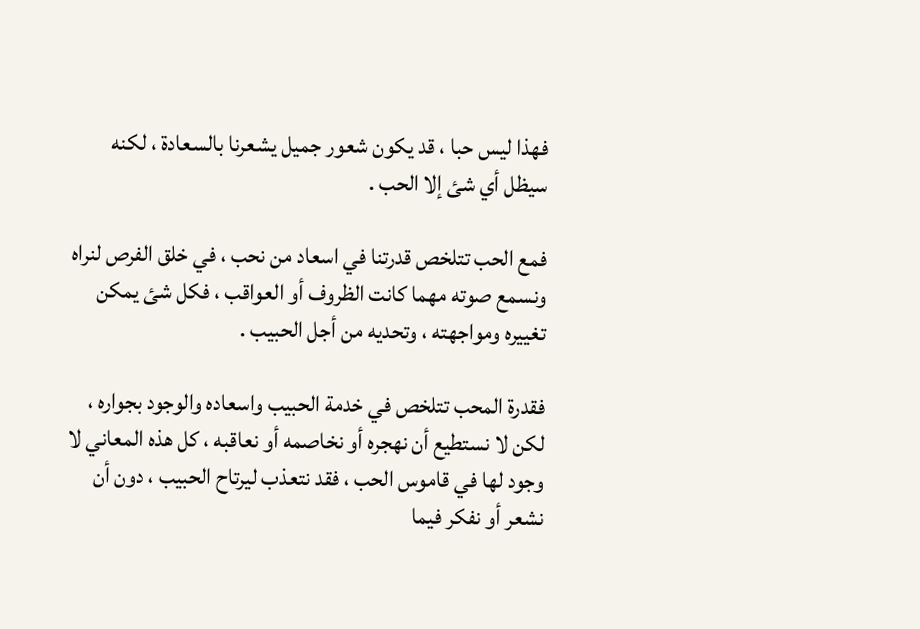فهذا ليس حبا ، قد يكون شعور جميل يشعرنا بالسعادة ، لكنه سيظل أي شئ إلا الحب .

فمع الحب تتلخص قدرتنا في اسعاد من نحب ، في خلق الفرص لنراه ونسمع صوته مهما كانت الظروف أو العواقب ، فكل شئ يمكن تغييره ومواجهته ، وتحديه من أجل الحبيب .

فقدرة المحب تتلخص في خدمة الحبيب واسعاده والوجود بجواره ، لكن لا نستطيع أن نهجره أو نخاصمه أو نعاقبه ، كل هذه المعاني لا وجود لها في قاموس الحب ، فقد نتعذب ليرتاح الحبيب ، دون أن نشعر أو نفكر فيما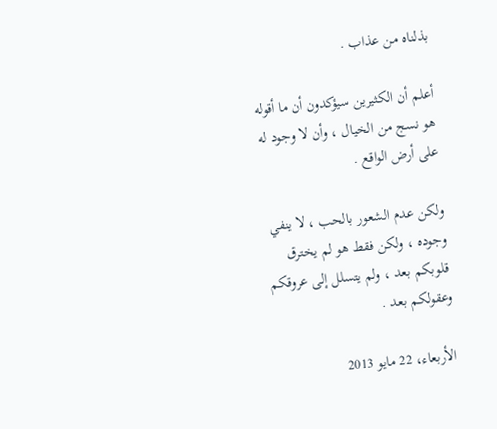بذلناه من عذاب .

أعلم أن الكثيرين سيؤكدون أن ما أقوله هو نسج من الخيال ، وأن لا وجود له على أرض الواقع .

ولكن عدم الشعور بالحب ، لا ينفي وجوده ، ولكن فقط هو لم يخترق قلوبكم بعد ، ولم يتسلل إلى عروقكم وعقولكم بعد .

الأربعاء، 22 مايو 2013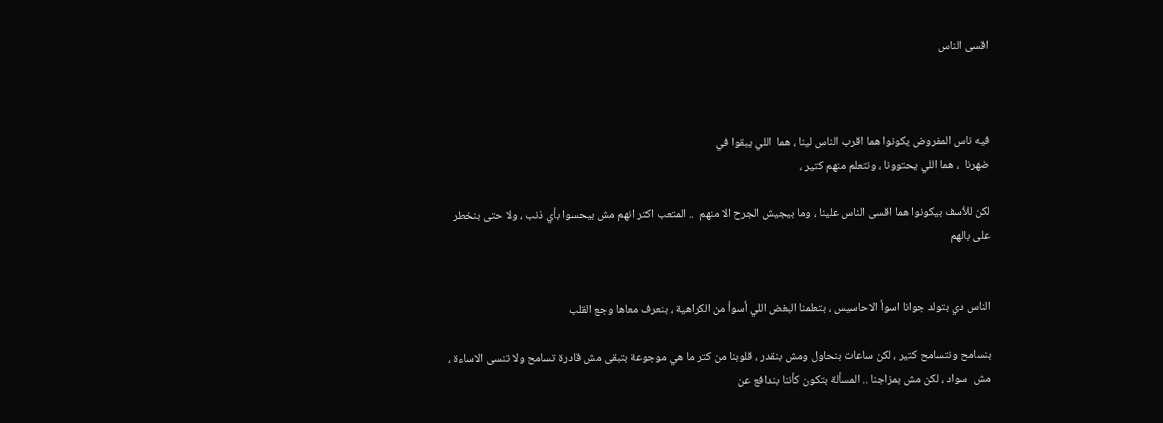اقسى الناس



فيه ناس المفروض يكونوا هما اقرب الناس لينا ، هما  اللي يبقوا في
ضهرنا  ، هما اللي يحتوونا ، ونتعلم منهم كتير ،

لكن للأسف بيكونوا هما اقسى الناس علينا ، وما بيجيش الجرح الا منهم  .. المتعب اكتر انهم مش بيحسوا بأي ذنب ، ولا حتى بنخطر على بالهم


الناس دي بتولد جوانا اسوأ الاحاسيس ، بتعلمنا البغض اللي أسوأ من الكراهية ، بنعرف معاها وجع القلب

بنسامح ونتسامح كتير ، لكن ساعات بنحاول ومش بنقدر ، قلوبنا من كتر ما هي موجوعة بتبقى مش قادرة تسامح ولا تنسى الاساءة ،  مش  سواد ، لكن مش بمزاجنا .. المسألة بتكون كأننا بندافع عن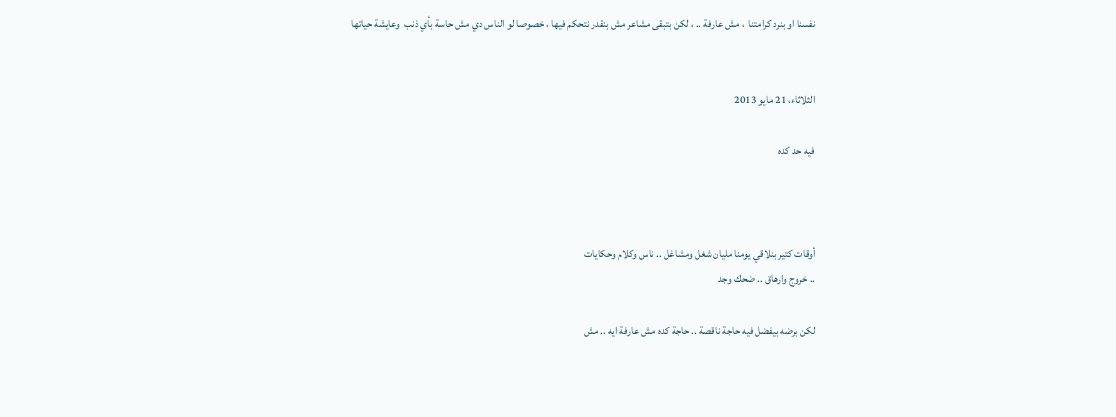نفسنا او بنرد كرامتنا  ، مش عارفة .. ، لكن بتبقى مشاعر مش بنقدر نتحكم فيها ، خصوصا لو الناس دي مش حاسة بأي ذنب  وعايشة حياتها


الثلاثاء، 21 مايو 2013

فيه حد كده



أوقات كتير بنلاقي يومنا مليان شغل ومشاغل .. ناس وكلام وحكايات
.. خروج وارهاق .. ضحك وجد

لكن برضه بيفضل فيه حاجة ناقصة .. حاجة كده مش عارفة ايه .. مش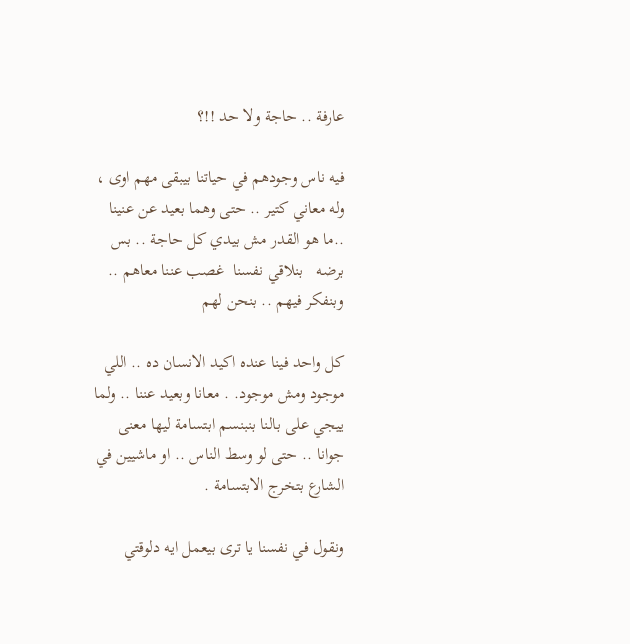عارفة .. حاجة ولا حد !!؟

فيه ناس وجودهم في حياتنا بيبقى مهم اوى ، وله معاني كتير .. حتى وهما بعيد عن عنينا ..ما هو القدر مش بيدي كل حاجة .. بس برضه   بنلاقي نفسنا  غصب عننا معاهم .. وبنفكر فيهم .. بنحن لهم

كل واحد فينا عنده اكيد الانسان ده .. اللي موجود ومش موجود. . معانا وبعيد عننا .. ولما ييجي على بالنا بنبنسم ابتسامة ليها معنى جوانا .. حتى لو وسط الناس .. او ماشيين في الشارع بتخرج الابتسامة .

ونقول في نفسنا يا ترى بيعمل ايه دلوقتي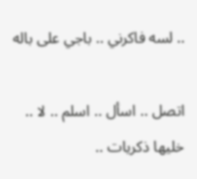.. لسه فاكرني .. باجي على باله

اتصل .. اسأل .. اسلم .. لا .. خليها ذكريات ..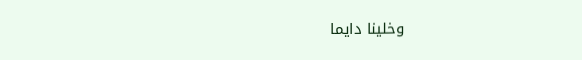وخلينا دايما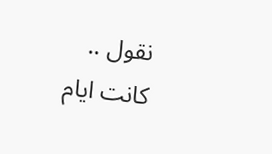نقول .. كانت ايام